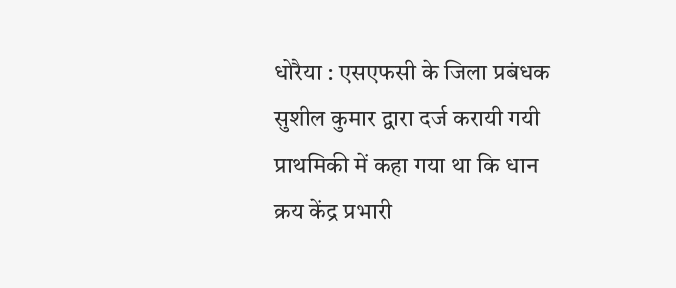धोरैया : एसएफसी के जिला प्रबंधक सुशील कुमार द्वारा दर्ज करायी गयी प्राथमिकी में कहा गया था कि धान क्रय केंद्र प्रभारी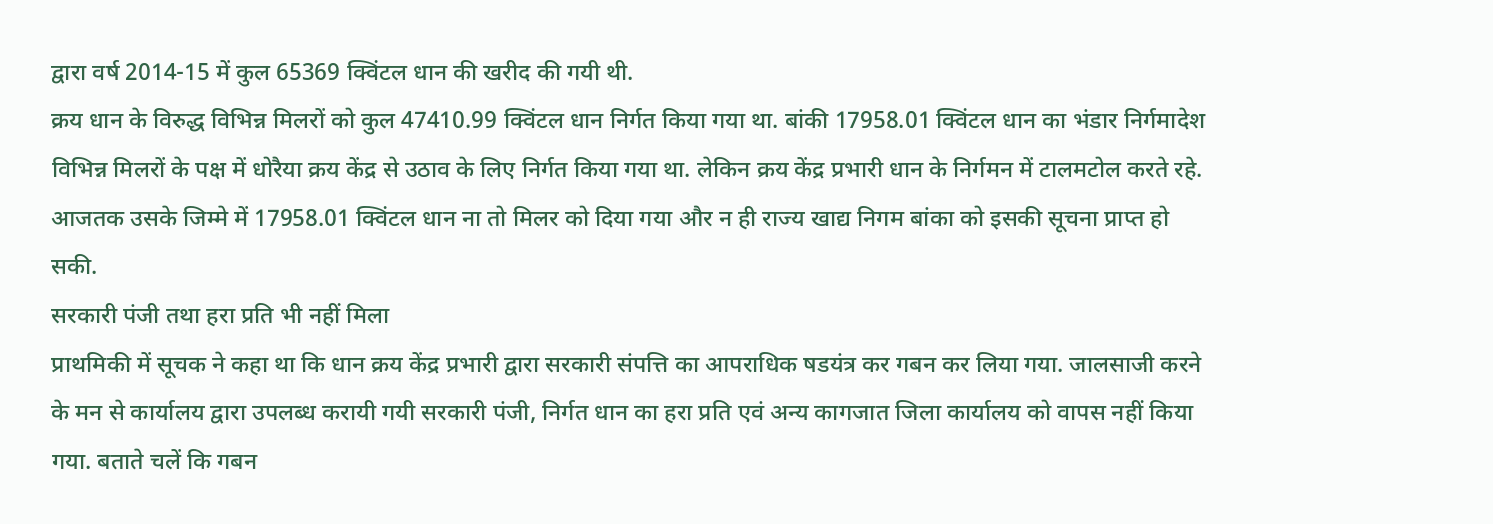द्वारा वर्ष 2014-15 में कुल 65369 क्विंटल धान की खरीद की गयी थी.
क्रय धान के विरुद्ध विभिन्न मिलरों को कुल 47410.99 क्विंटल धान निर्गत किया गया था. बांकी 17958.01 क्विंटल धान का भंडार निर्गमादेश विभिन्न मिलरों के पक्ष में धोरैया क्रय केंद्र से उठाव के लिए निर्गत किया गया था. लेकिन क्रय केंद्र प्रभारी धान के निर्गमन में टालमटोल करते रहे.
आजतक उसके जिम्मे में 17958.01 क्विंटल धान ना तो मिलर को दिया गया और न ही राज्य खाद्य निगम बांका को इसकी सूचना प्राप्त हो सकी.
सरकारी पंजी तथा हरा प्रति भी नहीं मिला
प्राथमिकी में सूचक ने कहा था कि धान क्रय केंद्र प्रभारी द्वारा सरकारी संपत्ति का आपराधिक षडयंत्र कर गबन कर लिया गया. जालसाजी करने के मन से कार्यालय द्वारा उपलब्ध करायी गयी सरकारी पंजी, निर्गत धान का हरा प्रति एवं अन्य कागजात जिला कार्यालय को वापस नहीं किया गया. बताते चलें कि गबन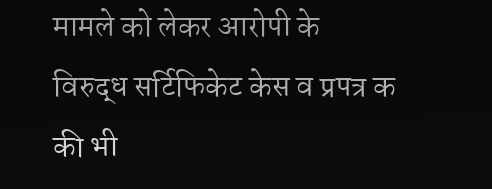मामले को लेकर आरोपी के विरुद्ध सर्टिफिकेट केस व प्रपत्र क की भी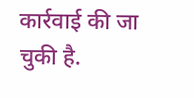कार्रवाई की जा चुकी है.